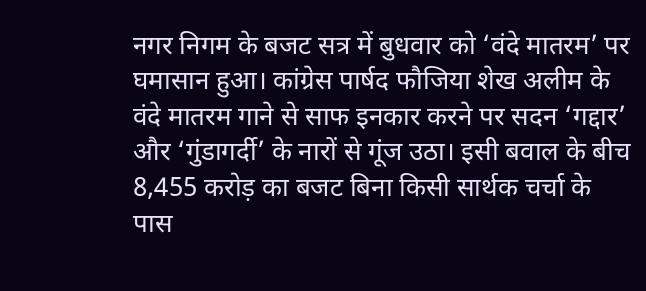नगर निगम के बजट सत्र में बुधवार को ‘वंदे मातरम’ पर घमासान हुआ। कांग्रेस पार्षद फौजिया शेख अलीम के वंदे मातरम गाने से साफ इनकार करने पर सदन ‘गद्दार’ और ‘गुंडागर्दी’ के नारों से गूंज उठा। इसी बवाल के बीच 8,455 करोड़ का बजट बिना किसी सार्थक चर्चा के पास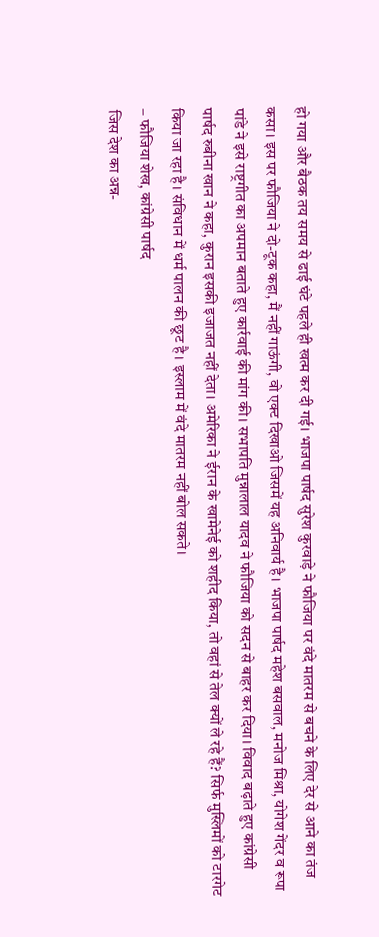हो गया और बैठक तय समय से ढाई घंटे पहले ही खत्म कर दी गई। भाजपा पार्षद सुरेश कुरवाड़े ने फौजिया पर वंदे मातरम से बचने के लिए देर से आने का तंज कसा। इस पर फौजिया ने दो-टूक कहा, मैं नहीं गाऊंगी, वो एक्ट दिखाओ जिसमें यह अनिवार्य है। भाजपा पार्षद महेश बसवाल, मनोज मिश्रा, योगेश गेंदर व रूपा पांडे ने इसे राष्ट्रगीत का अपमान बताते हुए कार्रवाई की मांग की। सभापति मुन्नालाल यादव ने फौजिया को सदन से बाहर कर दिया। विवाद बढ़ाते हुए कांग्रेसी पार्षद रुबीना खान ने कहा, कुरान इसकी इजाजत नहीं देता। अमेरिका ने ईरान के खामेनेई को शहीद किया, तो वहां से तेल क्यों ले रहे हैं? सिर्फ मुस्लिमों को टारगेट किया जा रहा है। संविधान में धर्म पालन की छूट है। इस्लाम में वंदे मातरम नहीं बोल सकते।
– फौजिया शेख, कांग्रेसी पार्षद
जिस देश का अन्न-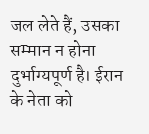जल लेते हैं, उसका सम्मान न होना दुर्भाग्यपूर्ण है। ईरान के नेता को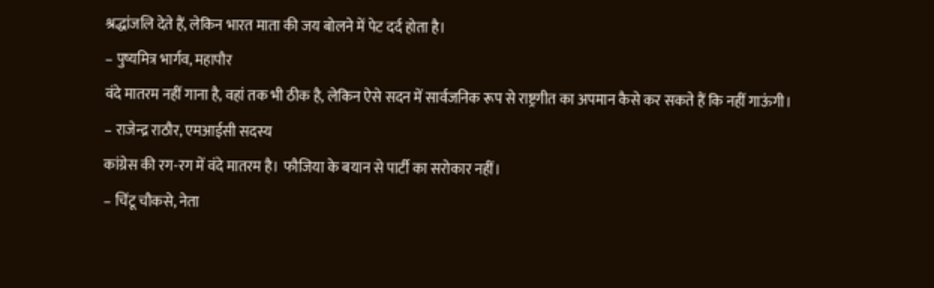श्रद्धांजलि देते हैं, लेकिन भारत माता की जय बोलने में पेट दर्द होता है।
– पुष्यमित्र भार्गव, महापौर
वंदे मातरम नहीं गाना है, वहां तक भी ठीक है, लेकिन ऐसे सदन में सार्वजनिक रूप से राष्ट्रगीत का अपमान कैसे कर सकते हैं कि नहीं गाऊंगी।
– राजेन्द्र राठौर, एमआईसी सदस्य
कांग्रेस की रग-रग में वंदे मातरम है। फौजिया के बयान से पार्टी का सरोकार नहीं।
– चिंटू चौकसे, नेता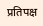प्रतिपक्ष